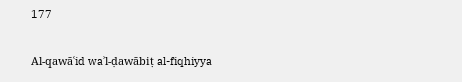177

Al-qawāʿid waʾl-ḍawābiṭ al-fiqhiyya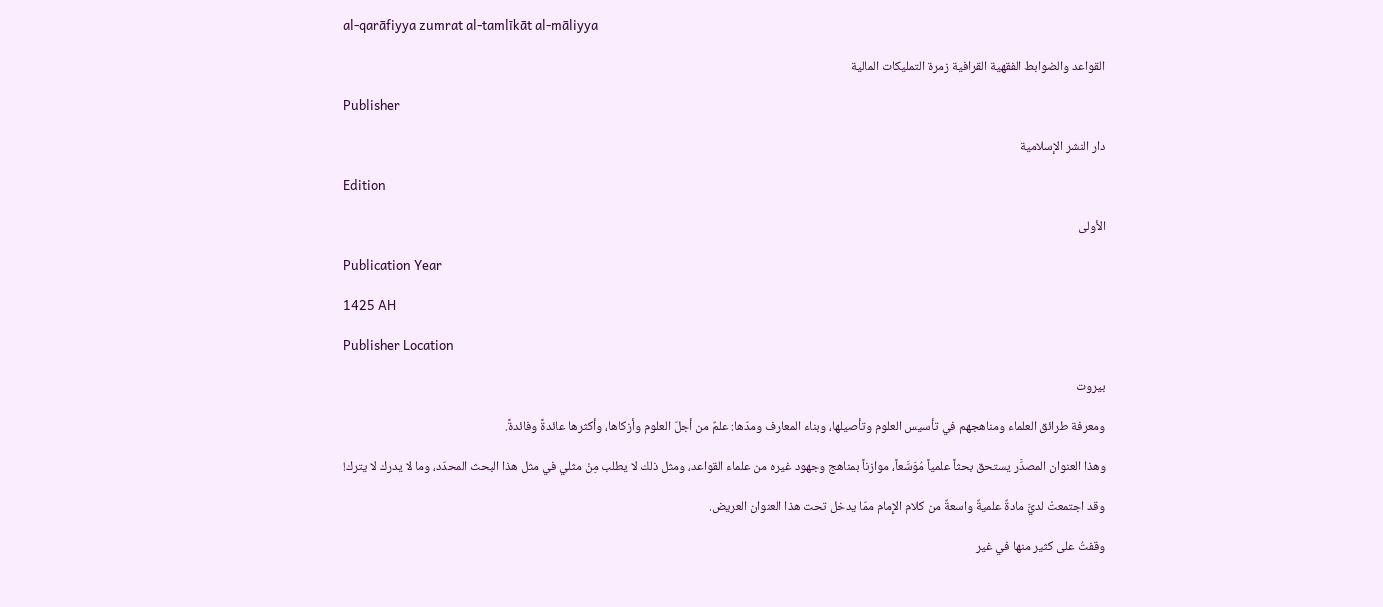al-qarāfiyya zumrat al-tamlīkāt al-māliyya

القواعد والضوابط الفقهية القرافية زمرة التمليكات المالية

Publisher

دار النشر الإسلامية

Edition

الأولى

Publication Year

1425 AH

Publisher Location

بيروت

ومعرفة طرائق العلماء ومناهجهم في تأسيس العلوم وتأصيلها، وبناء المعارف ومدّها: علمٌ من أجلّ العلوم وأزكاها، وأكثرها عائدةً وفائدةً.

وهذا العنوان المصدَّر يستحق بحثاً علمياً مُوَسَّعاً، موازناً بمناهج وجهود غيره من علماء القواعد، ومثل ذلك لا يطلب مِنْ مثلي في مثل هذا البحث المحدّد، وما لا يدرك لا يترك!

وقد اجتمعتْ لديَّ مادةٌ علميةٌ واسعةٌ من كلام الإِمام ممّا يدخل تحت هذا العنوان العريض.

وقفتُ على كثير منها في غير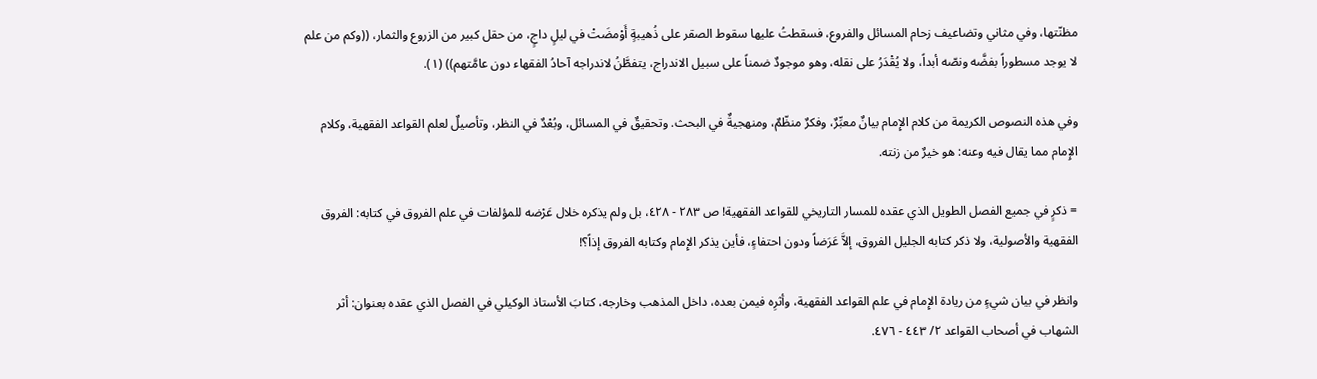مظنّتها، وفي مثاني وتضاعيف زحام المسائل والفروع، فسقطتُ عليها سقوط الصقر على ذُهيبةٍ أَوْمضَتْ في ليلٍ داجٍ، من حقل كبير من الزروع والثمار، ((وكم من علم لا يوجد مسطوراً بفضَّه ونصّه أبداً، ولا يُقْدَرُ على نقله، وهو موجودٌ ضمناً على سبيل الاندراج، يتفطَّنُ لاندراجه آحادُ الفقهاء دون عامَّتهم)) (١).

وفي هذه النصوص الكريمة من كلام الإِمام بيانٌ معبِّرٌ، وفكرٌ منظّمٌ، ومنهجيةٌ في البحث. وتحقيقٌ في المسائل، وبُعْدٌ في النظر، وتأصيلٌ لعلم القواعد الفقهية، وكلام الإِمام مما يقال فيه وعنه: هو خيرٌ من زنته.

= ذكرٍ في جميع الفصل الطويل الذي عقده للمسار التاريخي للقواعد الفقهية! ص ٢٨٣ - ٤٢٨، بل ولم يذكره خلال عَرْضه للمؤلفات في علم الفروق في كتابه: الفروق الفقهية والأصولية، ولا ذكر كتابه الجليل الفروق، إلاَّ عَرَضاً ودون احتفاءٍ، فأين يذكر الإِمام وكتابه الفروق إذاً؟!

وانظر في بيان شيءٍ من ريادة الإِمام في علم القواعد الفقهية، وأثرِه فيمن بعده، داخل المذهب وخارجه، كتابَ الأستاذ الوكيلي في الفصل الذي عقده بعنوان: أثر الشهاب في أصحاب القواعد ٢/ ٤٤٣ - ٤٧٦.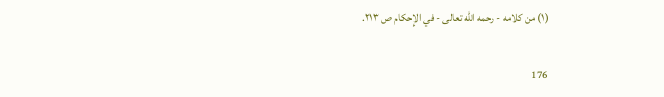(١) من كلامه - رحمه الله تعالى - في الإِحكام ص ٢١٣.

176